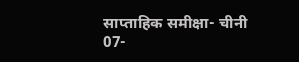साप्ताहिक समीक्षा- चीनी
07-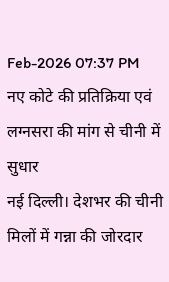Feb-2026 07:37 PM
नए कोटे की प्रतिक्रिया एवं लग्नसरा की मांग से चीनी में सुधार
नई दिल्ली। देशभर की चीनी मिलों में गन्ना की जोरदार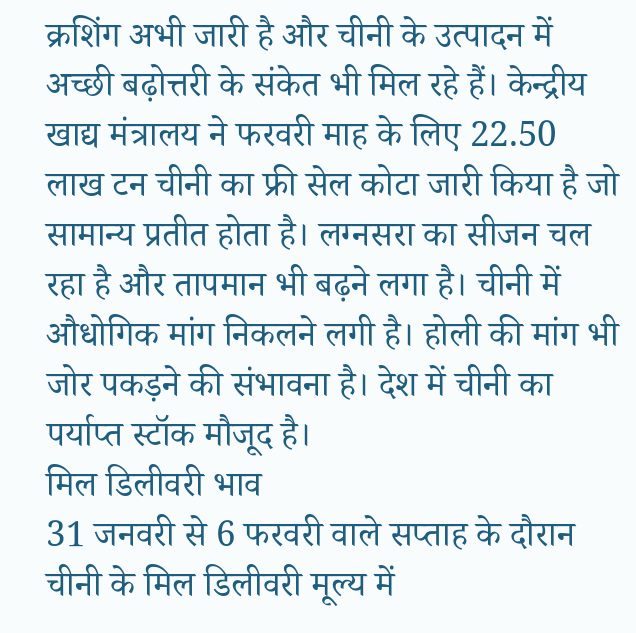क्रशिंग अभी जारी है और चीनी के उत्पादन में अच्छी बढ़ोत्तरी के संकेत भी मिल रहे हैं। केन्द्रीय खाद्य मंत्रालय ने फरवरी माह के लिए 22.50 लाख टन चीनी का फ्री सेल कोटा जारी किया है जो सामान्य प्रतीत होता है। लग्नसरा का सीजन चल रहा है और तापमान भी बढ़ने लगा है। चीनी में औधोगिक मांग निकलने लगी है। होली की मांग भी जोर पकड़ने की संभावना है। देश में चीनी का पर्याप्त स्टॉक मौजूद है।
मिल डिलीवरी भाव
31 जनवरी से 6 फरवरी वाले सप्ताह के दौरान चीनी के मिल डिलीवरी मूल्य में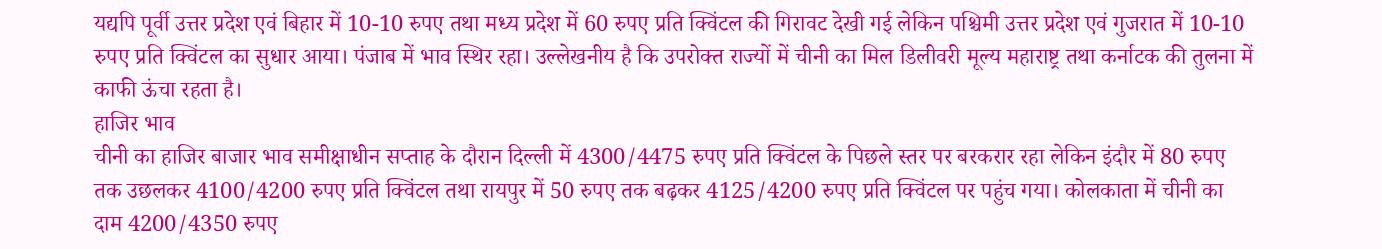यद्यपि पूर्वी उत्तर प्रदेश एवं बिहार में 10-10 रुपए तथा मध्य प्रदेश में 60 रुपए प्रति क्विंटल की गिरावट देखी गई लेकिन पश्चिमी उत्तर प्रदेश एवं गुजरात में 10-10 रुपए प्रति क्विंटल का सुधार आया। पंजाब में भाव स्थिर रहा। उल्लेखनीय है कि उपरोक्त राज्यों में चीनी का मिल डिलीवरी मूल्य महाराष्ट्र तथा कर्नाटक की तुलना में काफी ऊंचा रहता है।
हाजिर भाव
चीनी का हाजिर बाजार भाव समीक्षाधीन सप्ताह के दौरान दिल्ली में 4300/4475 रुपए प्रति क्विंटल के पिछले स्तर पर बरकरार रहा लेकिन इंदौर में 80 रुपए तक उछलकर 4100/4200 रुपए प्रति क्विंटल तथा रायपुर में 50 रुपए तक बढ़कर 4125/4200 रुपए प्रति क्विंटल पर पहुंच गया। कोलकाता में चीनी का दाम 4200/4350 रुपए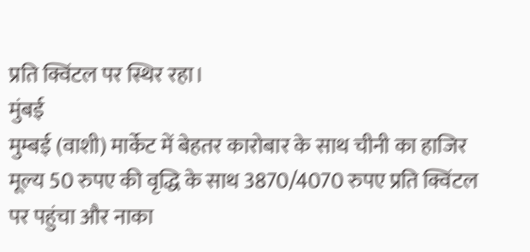प्रति क्विंटल पर स्थिर रहा।
मुंबई
मुम्बई (वाशी) मार्केट में बेहतर कारोबार के साथ चीनी का हाजिर मूल्य 50 रुपए की वृद्धि के साथ 3870/4070 रुपए प्रति क्विंटल पर पहुंचा और नाका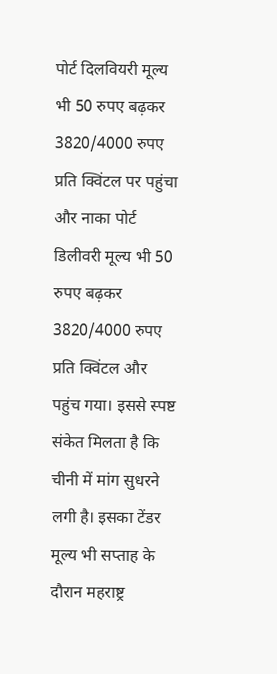पोर्ट दिलवियरी मूल्य भी 50 रुपए बढ़कर 3820/4000 रुपए प्रति क्विंटल पर पहुंचा और नाका पोर्ट डिलीवरी मूल्य भी 50 रुपए बढ़कर 3820/4000 रुपए प्रति क्विंटल और पहुंच गया। इससे स्पष्ट संकेत मिलता है कि चीनी में मांग सुधरने लगी है। इसका टेंडर मूल्य भी सप्ताह के दौरान महराष्ट्र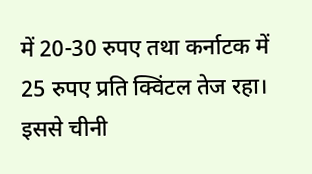में 20-30 रुपए तथा कर्नाटक में 25 रुपए प्रति क्विंटल तेज रहा। इससे चीनी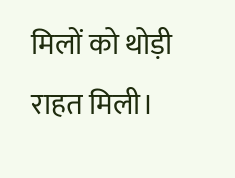मिलों को थोड़ी राहत मिली।